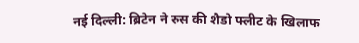नई दिल्ली: ब्रिटेन ने रुस की शैडो फ्लीट के खिलाफ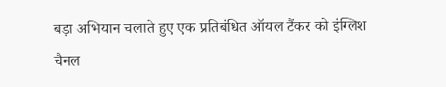बड़ा अभियान चलाते हुए एक प्रतिबंधित ऑयल टैंकर को इंग्लिश चैनल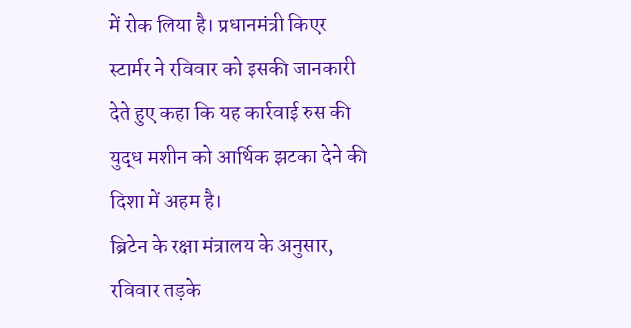में रोक लिया है। प्रधानमंत्री किएर स्टार्मर ने रविवार को इसकी जानकारी देते हुए कहा कि यह कार्रवाई रुस की युद्ध मशीन को आर्थिक झटका देने की दिशा में अहम है।
ब्रिटेन के रक्षा मंत्रालय के अनुसार, रविवार तड़के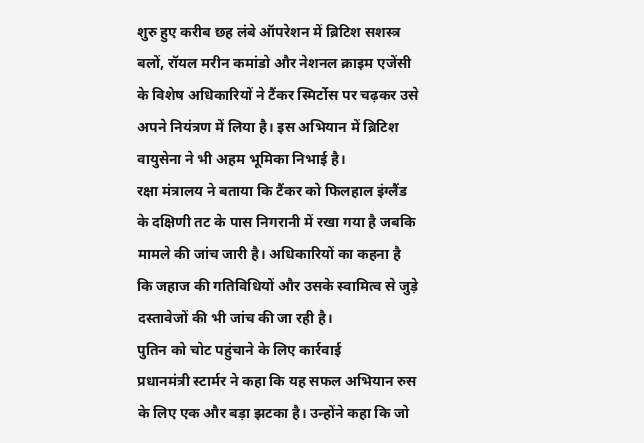शुरु हुए करीब छह लंबे ऑपरेशन में ब्रिटिश सशस्त्र बलों, रॉयल मरीन कमांडो और नेशनल क्राइम एजेंसी के विशेष अधिकारियों ने टैंकर स्मिर्टोस पर चढ़कर उसे अपने नियंत्रण में लिया है। इस अभियान में ब्रिटिश वायुसेना ने भी अहम भूमिका निभाई है।
रक्षा मंत्रालय ने बताया कि टैंकर को फिलहाल इंग्लैंड के दक्षिणी तट के पास निगरानी में रखा गया है जबकि मामले की जांच जारी है। अधिकारियों का कहना है कि जहाज की गतिविधियों और उसके स्वामित्व से जुड़े दस्तावेजों की भी जांच की जा रही है।
पुतिन को चोट पहुंचाने के लिए कार्रवाई
प्रधानमंत्री स्टार्मर ने कहा कि यह सफल अभियान रुस के लिए एक और बड़ा झटका है। उन्होंने कहा कि जो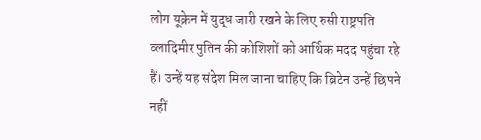लोग यूक्रेन में युद्ध जारी रखने के लिए रुसी राष्ट्रपति व्लादिमीर पुतिन की कोशिशों को आर्थिक मदद पहुंचा रहे हैं। उन्हें यह संदेश मिल जाना चाहिए कि ब्रिटेन उन्हें छिपने नहीं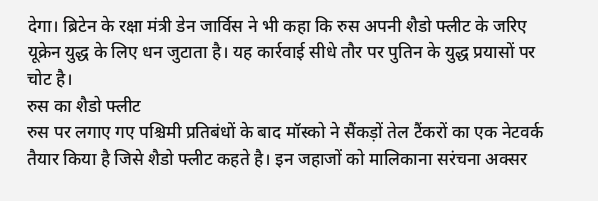देगा। ब्रिटेन के रक्षा मंत्री डेन जार्विस ने भी कहा कि रुस अपनी शैडो फ्लीट के जरिए यूक्रेन युद्ध के लिए धन जुटाता है। यह कार्रवाई सीधे तौर पर पुतिन के युद्ध प्रयासों पर चोट है।
रुस का शैडो फ्लीट
रुस पर लगाए गए पश्चिमी प्रतिबंधों के बाद मॉस्को ने सैंकड़ों तेल टैंकरों का एक नेटवर्क तैयार किया है जिसे शैडो फ्लीट कहते है। इन जहाजों को मालिकाना सरंचना अक्सर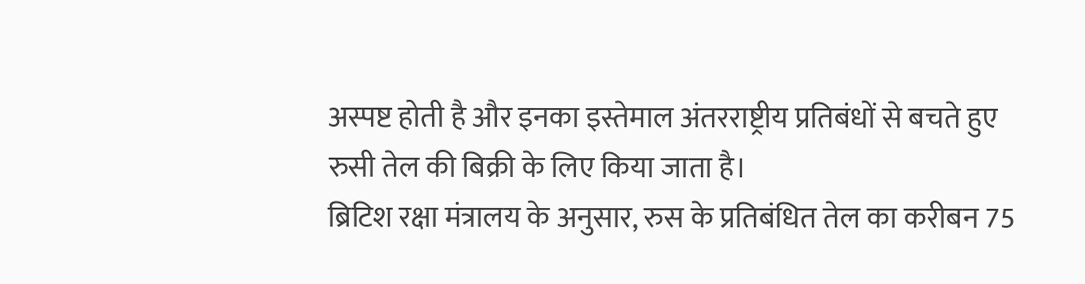अस्पष्ट होती है और इनका इस्तेमाल अंतरराष्ट्रीय प्रतिबंधों से बचते हुए रुसी तेल की बिक्री के लिए किया जाता है।
ब्रिटिश रक्षा मंत्रालय के अनुसार, रुस के प्रतिबंधित तेल का करीबन 75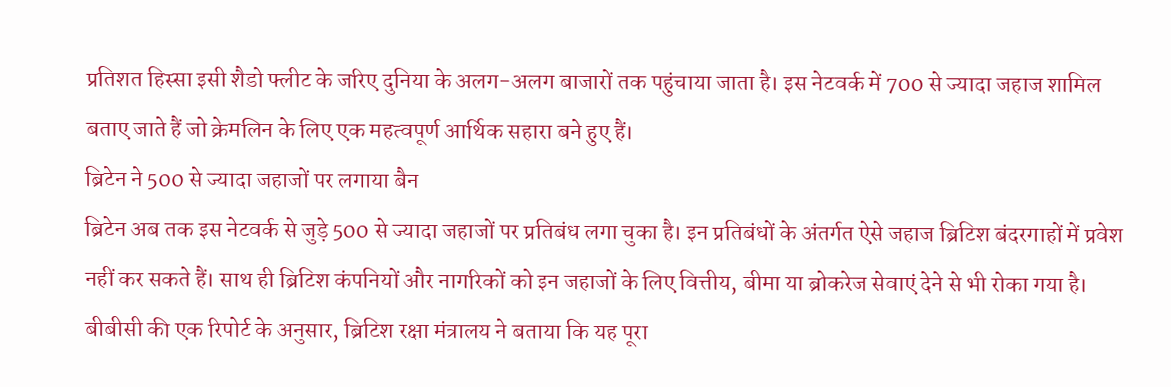प्रतिशत हिस्सा इसी शैडो फ्लीट के जरिए दुनिया के अलग-अलग बाजारों तक पहुंचाया जाता है। इस नेटवर्क में 700 से ज्यादा जहाज शामिल बताए जाते हैं जो क्रेमलिन के लिए एक महत्वपूर्ण आर्थिक सहारा बने हुए हैं।
ब्रिटेन ने 500 से ज्यादा जहाजों पर लगाया बैन
ब्रिटेन अब तक इस नेटवर्क से जुड़े 500 से ज्यादा जहाजों पर प्रतिबंध लगा चुका है। इन प्रतिबंधों के अंतर्गत ऐसे जहाज ब्रिटिश बंदरगाहों में प्रवेश नहीं कर सकते हैं। साथ ही ब्रिटिश कंपनियों और नागरिकों को इन जहाजों के लिए वित्तीय, बीमा या ब्रोकरेज सेवाएं देने से भी रोका गया है।
बीबीसी की एक रिपोर्ट के अनुसार, ब्रिटिश रक्षा मंत्रालय ने बताया कि यह पूरा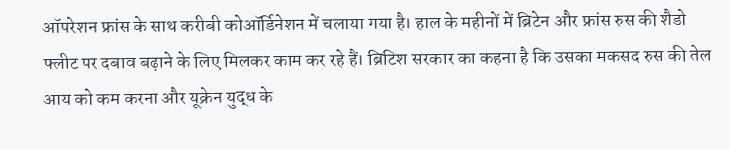ऑपरेशन फ्रांस के साथ करीबी कोऑर्डिनेशन में चलाया गया है। हाल के महीनों में ब्रिटेन और फ्रांस रुस की शैडो फ्लीट पर दबाव बढ़ाने के लिए मिलकर काम कर रहे हैं। ब्रिटिश सरकार का कहना है कि उसका मकसद रुस की तेल आय को कम करना और यूक्रेन युद्ध के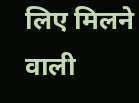लिए मिलने वाली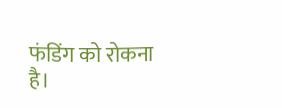फंडिंग को रोकना है।